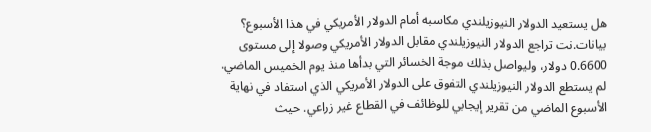هل يستعيد الدولار النيوزيلندي مكاسبه أمام الدولار الأمريكي في هذا الأسبوع؟
بيانات.نت تراجع الدولار النيوزيلندي مقابل الدولار الأمريكي وصولا إلى مستوى 0.6600 دولار، وليواصل بذلك موجة الخسائر التي بدأها منذ يوم الخميس الماضي.
لم يستطع الدولار النيوزيلندي التفوق على الدولار الأمريكي الذي استفاد في نهاية الأسبوع الماضي من تقرير إيجابي للوظائف في القطاع غير زراعي. حيث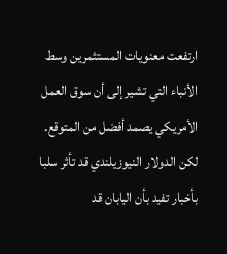ارتفعت معنويات المستثمرين وسط الأنباء التي تشير إلى أن سوق العمل الأمريكي يصمد أفضل من المتوقع.
لكن الدولار النيوزيلندي قد تأثر سلبا بأخبار تفيد بأن اليابان قد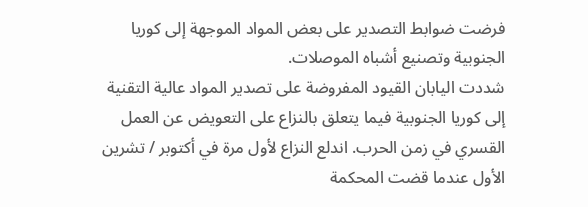فرضت ضوابط التصدير على بعض المواد الموجهة إلى كوريا الجنوبية وتصنيع أشباه الموصلات.
شددت اليابان القيود المفروضة على تصدير المواد عالية التقنية إلى كوريا الجنوبية فيما يتعلق بالنزاع على التعويض عن العمل القسري في زمن الحرب. اندلع النزاع لأول مرة في أكتوبر / تشرين الأول عندما قضت المحكمة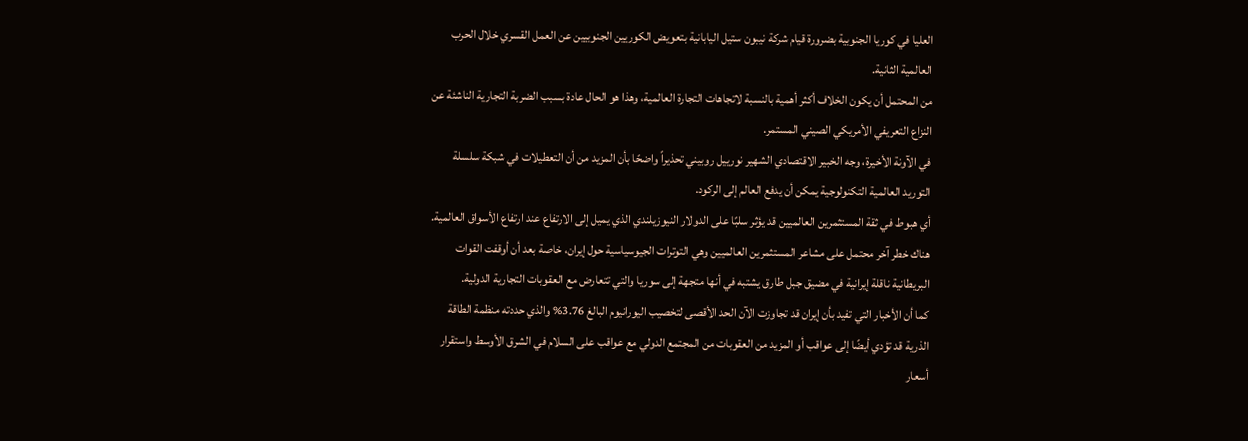العليا في كوريا الجنوبية بضرورة قيام شركة نيبون ستيل اليابانية بتعويض الكوريين الجنوبيين عن العمل القسري خلال الحرب العالمية الثانية.
من المحتمل أن يكون الخلاف أكثر أهمية بالنسبة لاتجاهات التجارة العالمية، وهذا هو الحال عادة بسبب الضربة التجارية الناشئة عن النزاع التعريفي الأمريكي الصيني المستمر.
في الآونة الأخيرة، وجه الخبير الاقتصادي الشهير نورييل روبيني تحذيراً واضحًا بأن المزيد من أن التعطيلات في شبكة سلسلة التوريد العالمية التكنولوجية يمكن أن يدفع العالم إلى الركود.
أي هبوط في ثقة المستثمرين العالميين قد يؤثر سلبًا على الدولار النيوزيلندي الذي يميل إلى الارتفاع عند ارتفاع الأسواق العالمية.
هناك خطر آخر محتمل على مشاعر المستثمرين العالميين وهي التوترات الجيوسياسية حول إيران، خاصة بعد أن أوقفت القوات البريطانية ناقلة إيرانية في مضيق جبل طارق يشتبه في أنها متجهة إلى سوريا والتي تتعارض مع العقوبات التجارية الدولية.
كما أن الأخبار التي تفيد بأن إيران قد تجاوزت الآن الحد الأقصى لتخصيب اليورانيوم البالغ 3.76% والذي حددته منظمة الطاقة الذرية قد تؤدي أيضًا إلى عواقب أو المزيد من العقوبات من المجتمع الدولي مع عواقب على السلام في الشرق الأوسط واستقرار أسعار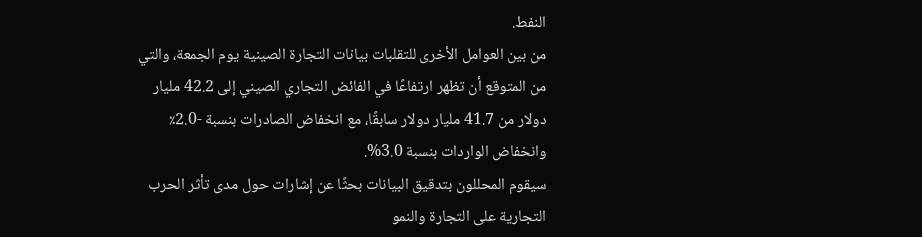النفط.
من بين العوامل الأخرى للتقلبات بيانات التجارة الصينية يوم الجمعة، والتي من المتوقع أن تظهر ارتفاعًا في الفائض التجاري الصيني إلى 42.2 مليار دولار من 41.7 مليار دولار سابقًا، مع انخفاض الصادرات بنسبة -2.0٪ وانخفاض الواردات بنسبة 3.0%.
سيقوم المحللون بتدقيق البيانات بحثًا عن إشارات حول مدى تأثر الحرب التجارية على التجارة والنمو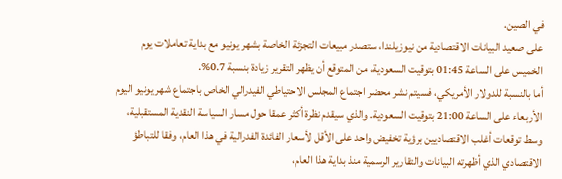في الصين.
على صعيد البيانات الاقتصادية من نيوزيلندا، ستصدر مبيعات التجزئة الخاصة بشهر يونيو مع بداية تعاملات يوم الخميس على الساعة 01:45 بتوقيت السعودية، من المتوقع أن يظهر التقرير زيادة بنسبة 0.7%.
أما بالنسبة للدولار الأمريكي، فسيتم نشر محضر اجتماع المجلس الاحتياطي الفيدرالي الخاص باجتماع شهر يونيو اليوم الأربعاء على الساعة 21:00 بتوقيت السعودية. والذي سيقدم نظرة أكثر عمقا حول مسار السياسة النقدية المستقبلية، وسط توقعات أغلب الاقتصاديين برؤية تخفيض واحد على الأقل لأسعار الفائدة الفدرالية في هذا العام، وفقا للتباطؤ الاقتصادي الذي أظهرته البيانات والتقارير الرسمية منذ بداية هذا العام،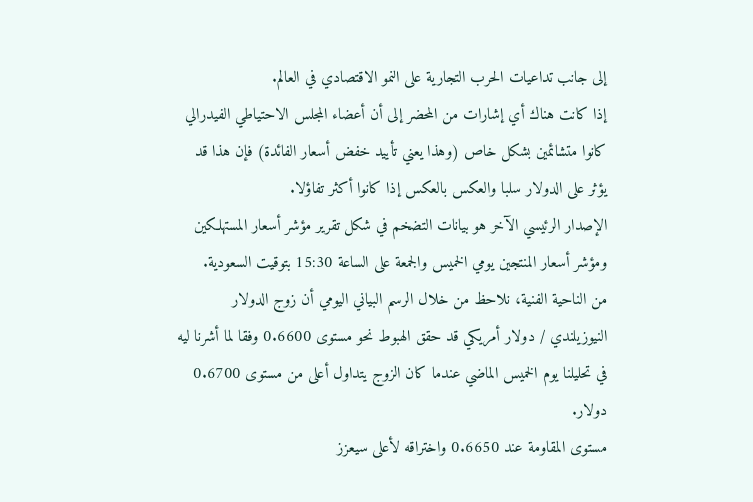إلى جانب تداعيات الحرب التجارية على النمو الاقتصادي في العالم.
إذا كانت هناك أي إشارات من المحضر إلى أن أعضاء المجلس الاحتياطي الفيدرالي كانوا متشائمين بشكل خاص (وهذا يعني تأييد خفض أسعار الفائدة) فإن هذا قد يؤثر على الدولار سلبا والعكس بالعكس إذا كانوا أكثر تفاؤلا.
الإصدار الرئيسي الآخر هو بيانات التضخم في شكل تقرير مؤشر أسعار المستهلكين ومؤشر أسعار المنتجين يومي الخميس والجمعة على الساعة 15:30 بتوقيت السعودية.
من الناحية الفنية، نلاحظ من خلال الرسم البياني اليومي أن زوج الدولار النيوزيلندي / دولار أمريكي قد حقق الهبوط نحو مستوى 0.6600 وفقا لما أشرنا ليه في تحليلنا يوم الخميس الماضي عندما كان الزوج يتداول أعلى من مستوى 0.6700 دولار.
مستوى المقاومة عند 0.6650 واختراقه لأعلى سيعزز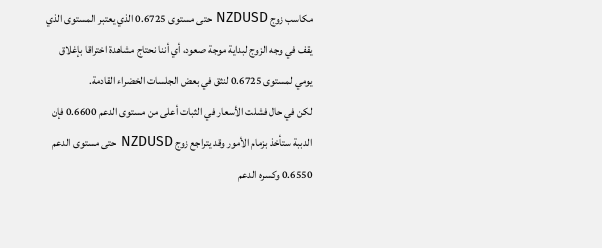مكاسب زوج NZDUSD حتى مستوى 0.6725 الذي يعتبر المستوى الذي يقف في وجه الزوج لبداية موجة صعود، أي أننا نحتاج مشاهدة اختراقا بإغلاق يومي لمستوى 0.6725 لنثق في بعض الجلسات الخضراء القادمة.
لكن في حال فشلت الأسعار في الثبات أعلى من مستوى الدعم 0.6600 فإن الدببة ستأخذ بزمام الأمور وقد يتراجع زوج NZDUSD حتى مستوى الدعم 0.6550 وكسره الدعم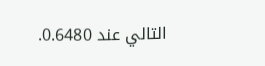التالي عند 0.6480.